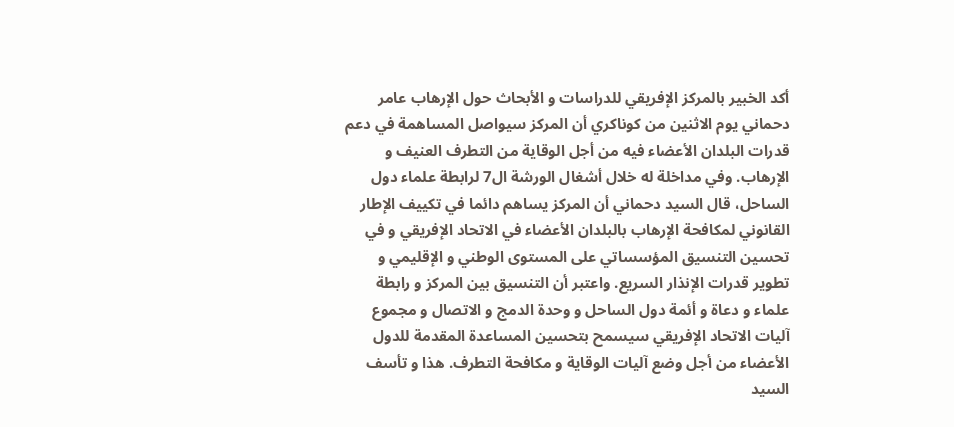أكد الخبير بالمركز الإفريقي للدراسات و الأبحاث حول الإرهاب عامر دحماني يوم الاثنين من كوناكري أن المركز سيواصل المساهمة في دعم قدرات البلدان الأعضاء فيه من أجل الوقاية من التطرف العنيف و الإرهاب. وفي مداخلة له خلال أشغال الورشة ال7 لرابطة علماء دول الساحل، قال السيد دحماني أن المركز يساهم دائما في تكييف الإطار القانوني لمكافحة الإرهاب بالبلدان الأعضاء في الاتحاد الإفريقي و في تحسين التنسيق المؤسساتي على المستوى الوطني و الإقليمي و تطوير قدرات الإنذار السريع. واعتبر أن التنسيق بين المركز و رابطة علماء و دعاة و أئمة دول الساحل و وحدة الدمج و الاتصال و مجموع آليات الاتحاد الإفريقي سيسمح بتحسين المساعدة المقدمة للدول الأعضاء من أجل وضع آليات الوقاية و مكافحة التطرف. هذا و تأسف السيد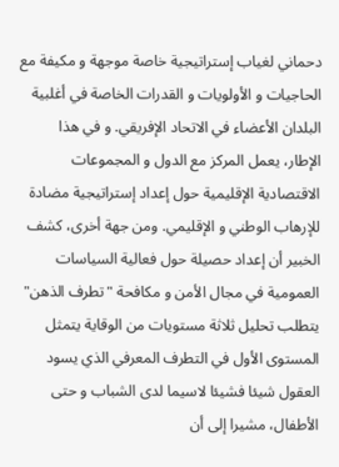دحماني لغياب إستراتيجية خاصة موجهة و مكيفة مع الحاجيات و الأولويات و القدرات الخاصة في أغلبية البلدان الأعضاء في الاتحاد الإفريقي. و في هذا الإطار، يعمل المركز مع الدول و المجموعات الاقتصادية الإقليمية حول إعداد إستراتيجية مضادة للإرهاب الوطني و الإقليمي. ومن جهة أخرى، كشف الخبير أن إعداد حصيلة حول فعالية السياسات العمومية في مجال الأمن و مكافحة "تطرف الذهن" يتطلب تحليل ثلاثة مستويات من الوقاية يتمثل المستوى الأول في التطرف المعرفي الذي يسود العقول شيئا فشيئا لاسيما لدى الشباب و حتى الأطفال، مشيرا إلى أن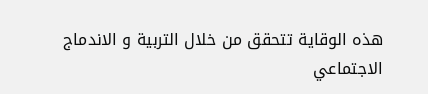هذه الوقاية تتحقق من خلال التربية و الاندماج الاجتماعي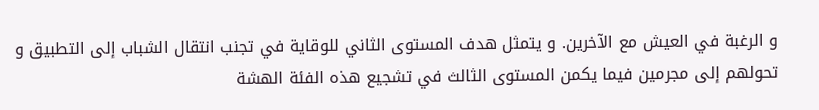و الرغبة في العيش مع الآخرين. و يتمثل هدف المستوى الثاني للوقاية في تجنب انتقال الشباب إلى التطبيق و تحولهم إلى مجرمين فيما يكمن المستوى الثالث في تشجيع هذه الفئة الهشة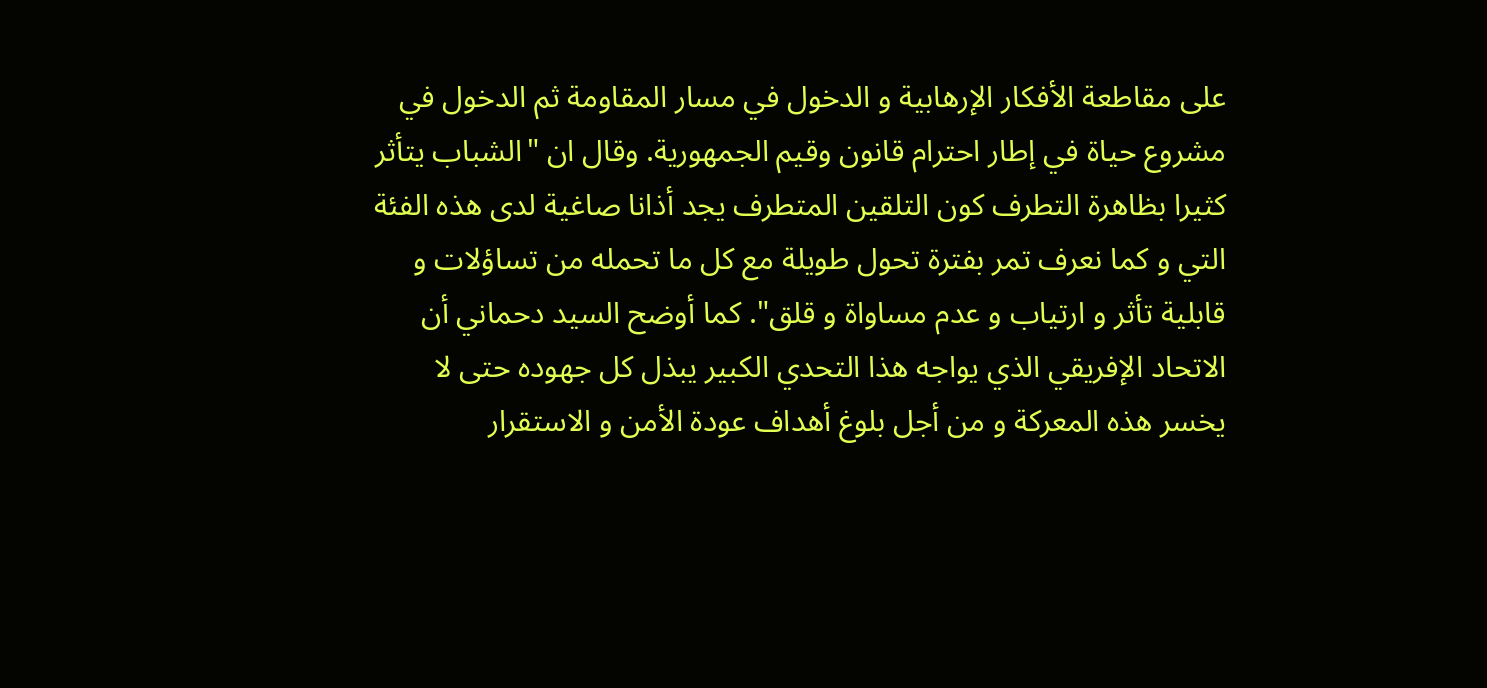على مقاطعة الأفكار الإرهابية و الدخول في مسار المقاومة ثم الدخول في مشروع حياة في إطار احترام قانون وقيم الجمهورية. وقال ان "الشباب يتأثر كثيرا بظاهرة التطرف كون التلقين المتطرف يجد أذانا صاغية لدى هذه الفئة التي و كما نعرف تمر بفترة تحول طويلة مع كل ما تحمله من تساؤلات و قابلية تأثر و ارتياب و عدم مساواة و قلق". كما أوضح السيد دحماني أن الاتحاد الإفريقي الذي يواجه هذا التحدي الكبير يبذل كل جهوده حتى لا يخسر هذه المعركة و من أجل بلوغ أهداف عودة الأمن و الاستقرار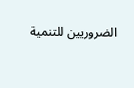الضروريين للتنمية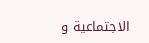الاجتماعية و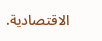الاقتصادية.